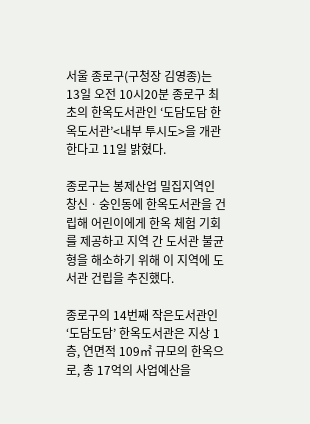서울 종로구(구청장 김영종)는 13일 오전 10시20분 종로구 최초의 한옥도서관인 ‘도담도담 한옥도서관’<내부 투시도>을 개관한다고 11일 밝혔다.

종로구는 봉제산업 밀집지역인 창신ㆍ숭인동에 한옥도서관을 건립해 어린이에게 한옥 체험 기회를 제공하고 지역 간 도서관 불균형을 해소하기 위해 이 지역에 도서관 건립을 추진했다.

종로구의 14번째 작은도서관인 ‘도담도담’ 한옥도서관은 지상 1층, 연면적 109㎡ 규모의 한옥으로, 총 17억의 사업예산을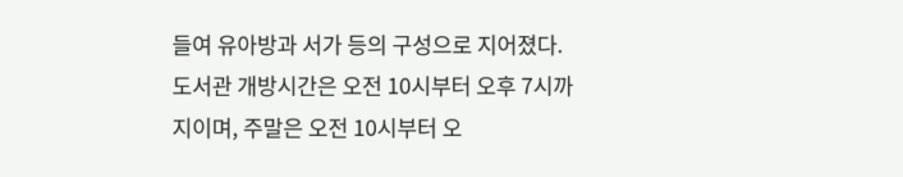들여 유아방과 서가 등의 구성으로 지어졌다. 도서관 개방시간은 오전 10시부터 오후 7시까지이며, 주말은 오전 10시부터 오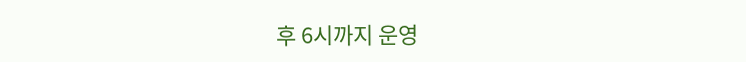후 6시까지 운영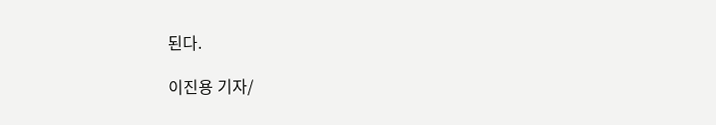된다.

이진용 기자/